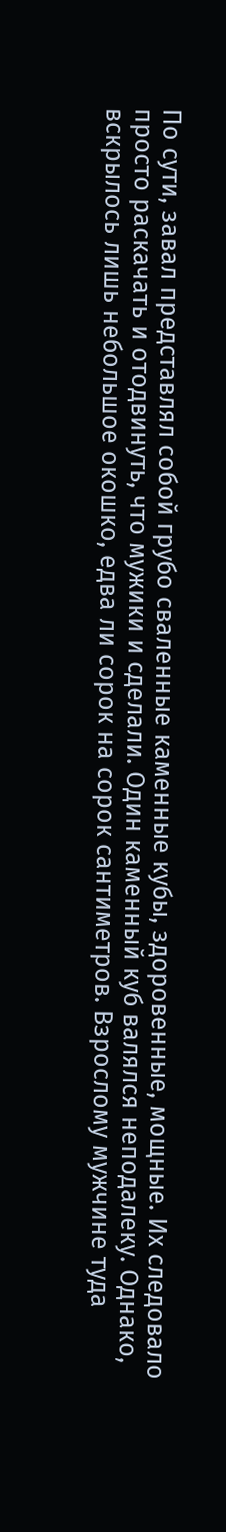По сути, завал представлял собой грубо сваленные каменные кубы, здоровенные, мощные. Их следовало просто раскачать и отодвинуть, что мужики и сделали. Один каменный куб валялся неподалеку. Однако, вскрылось лишь небольшое окошко, едва ли сорок на сорок сантиметров. Взрослому мужчине туда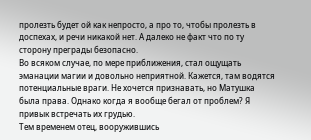пролезть будет ой как непросто, а про то, чтобы пролезть в доспехах, и речи никакой нет. А далеко не факт что по ту сторону преграды безопасно.
Во всяком случае, по мере приближения, стал ощущать эманации магии и довольно неприятной. Кажется, там водятся потенциальные враги. Не хочется признавать, но Матушка была права. Однако когда я вообще бегал от проблем? Я привык встречать их грудью.
Тем временем отец, вооружившись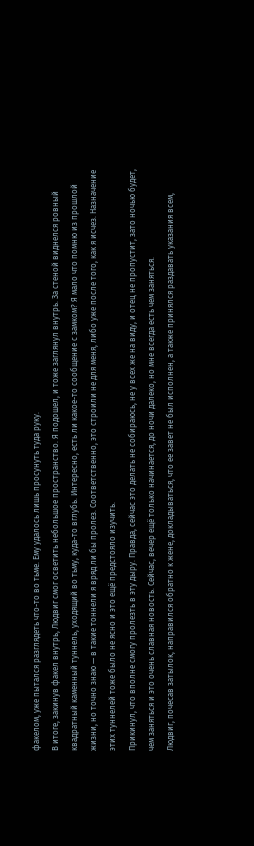факелом, уже пытался разглядеть что-то во тьме. Ему удалось лишь просунуть туда руку.
В итоге, закинув факел внутрь, Людвиг смог осветить небольшое пространство. Я подошел, и тоже заглянул внутрь. За стеной виднелся ровный квадратный каменный туннель, уходящий во тьму, куда-то вглубь. Интересно, есть ли какое-то сообщение с замком? Я мало что помню из прошлой жизни, но точно знаю — в такие тоннели я вряд ли бы пролез. Соответственно, это строили не для меня, либо уже после того, как я исчез. Назначение этих туннелей тоже было не ясно и это ещё предстояло изучить.
Прикинул, что вполне смогу пролезть в эту дыру. Правда, сейчас это делать не собираюсь, не у всех же на виду, и отец не пропустит, зато ночью будет, чем заняться и это очень славная новость. Сейчас, вечер ещё только начинается, до ночи далеко, но мне всегда есть чем заняться.
Людвиг, почесав затылок, направился обратно к жене, докладываться, что ее завет не был исполнен, а также принялся раздавать указания всем,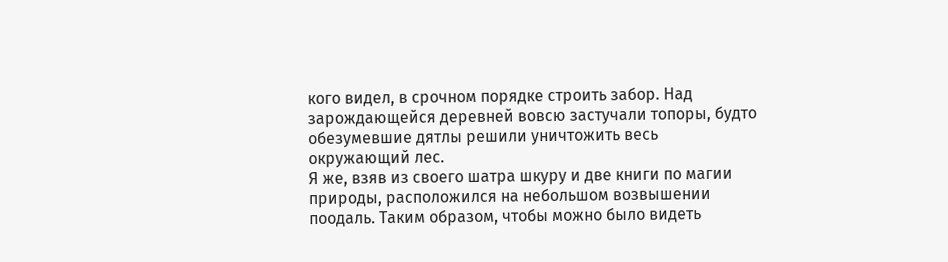кого видел, в срочном порядке строить забор. Над зарождающейся деревней вовсю застучали топоры, будто обезумевшие дятлы решили уничтожить весь окружающий лес.
Я же, взяв из своего шатра шкуру и две книги по магии природы, расположился на небольшом возвышении поодаль. Таким образом, чтобы можно было видеть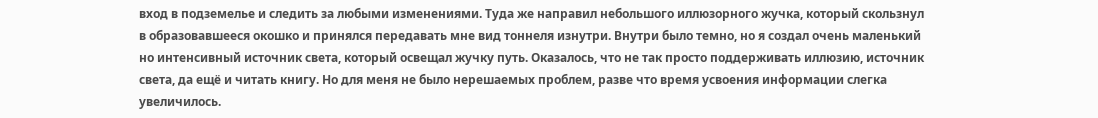вход в подземелье и следить за любыми изменениями. Туда же направил небольшого иллюзорного жучка, который скользнул в образовавшееся окошко и принялся передавать мне вид тоннеля изнутри. Внутри было темно, но я создал очень маленький но интенсивный источник света, который освещал жучку путь. Оказалось, что не так просто поддерживать иллюзию, источник света, да ещё и читать книгу. Но для меня не было нерешаемых проблем, разве что время усвоения информации слегка увеличилось.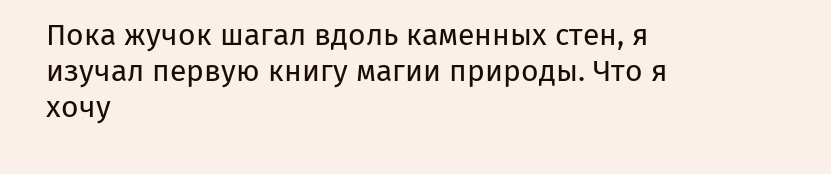Пока жучок шагал вдоль каменных стен, я изучал первую книгу магии природы. Что я хочу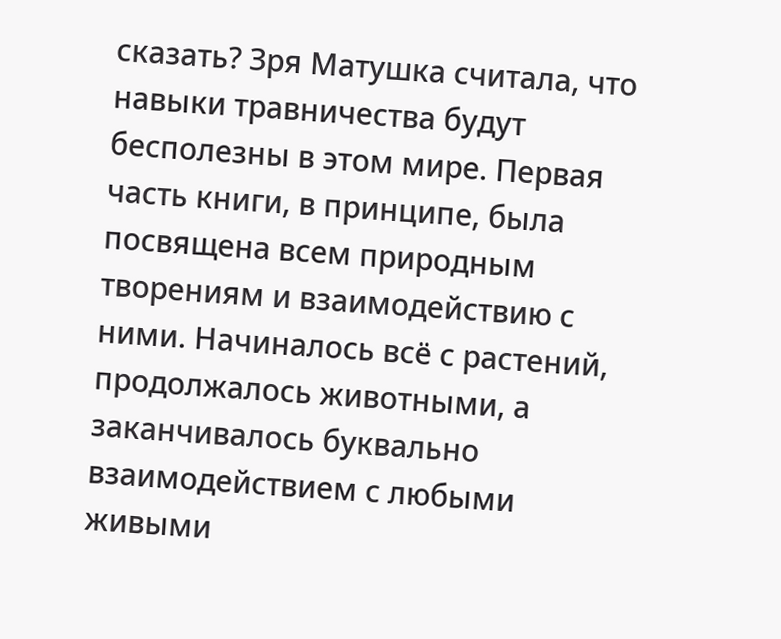сказать? Зря Матушка считала, что навыки травничества будут бесполезны в этом мире. Первая часть книги, в принципе, была посвящена всем природным творениям и взаимодействию с ними. Начиналось всё с растений, продолжалось животными, а заканчивалось буквально взаимодействием с любыми живыми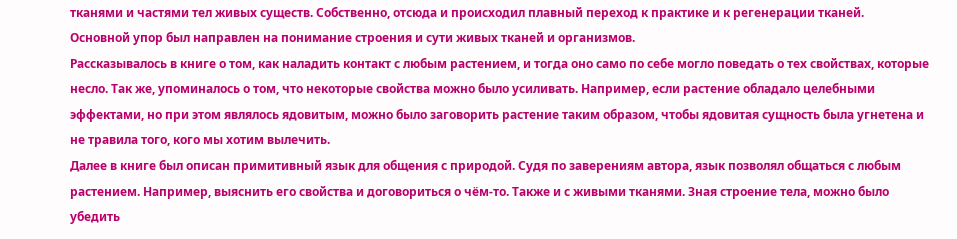тканями и частями тел живых существ. Собственно, отсюда и происходил плавный переход к практике и к регенерации тканей.
Основной упор был направлен на понимание строения и сути живых тканей и организмов.
Рассказывалось в книге о том, как наладить контакт с любым растением, и тогда оно само по себе могло поведать о тех свойствах, которые несло. Так же, упоминалось о том, что некоторые свойства можно было усиливать. Например, если растение обладало целебными эффектами, но при этом являлось ядовитым, можно было заговорить растение таким образом, чтобы ядовитая сущность была угнетена и не травила того, кого мы хотим вылечить.
Далее в книге был описан примитивный язык для общения с природой. Судя по заверениям автора, язык позволял общаться с любым растением. Например, выяснить его свойства и договориться о чём-то. Также и с живыми тканями. Зная строение тела, можно было убедить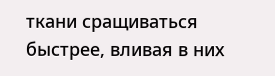ткани сращиваться быстрее, вливая в них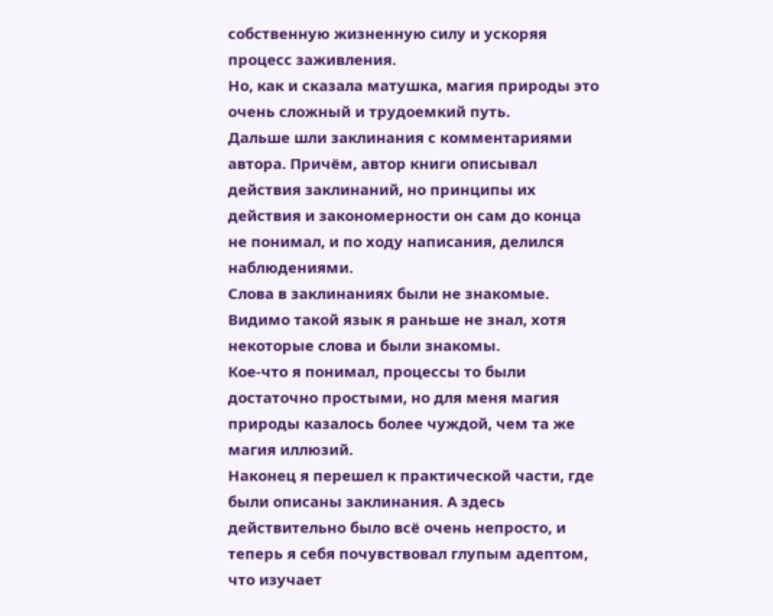собственную жизненную силу и ускоряя процесс заживления.
Но, как и сказала матушка, магия природы это очень сложный и трудоемкий путь.
Дальше шли заклинания с комментариями автора. Причём, автор книги описывал действия заклинаний, но принципы их действия и закономерности он сам до конца не понимал, и по ходу написания, делился наблюдениями.
Слова в заклинаниях были не знакомые. Видимо такой язык я раньше не знал, хотя некоторые слова и были знакомы.
Кое-что я понимал, процессы то были достаточно простыми, но для меня магия природы казалось более чуждой, чем та же магия иллюзий.
Наконец я перешел к практической части, где были описаны заклинания. А здесь действительно было всё очень непросто, и теперь я себя почувствовал глупым адептом, что изучает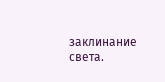заклинание света.